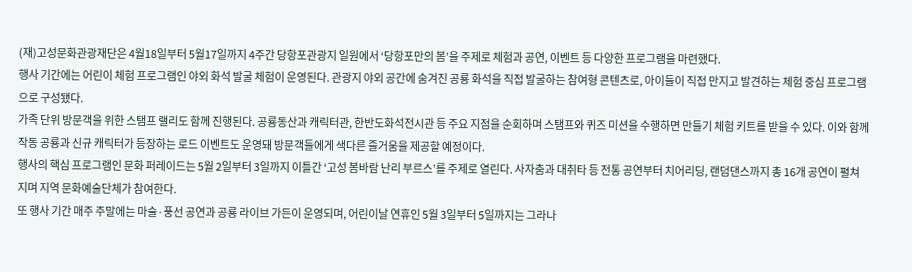(재)고성문화관광재단은 4월18일부터 5월17일까지 4주간 당항포관광지 일원에서 ‘당항포만의 봄’을 주제로 체험과 공연, 이벤트 등 다양한 프로그램을 마련했다.
행사 기간에는 어린이 체험 프로그램인 야외 화석 발굴 체험이 운영된다. 관광지 야외 공간에 숨겨진 공룡 화석을 직접 발굴하는 참여형 콘텐츠로, 아이들이 직접 만지고 발견하는 체험 중심 프로그램으로 구성됐다.
가족 단위 방문객을 위한 스탬프 랠리도 함께 진행된다. 공룡동산과 캐릭터관, 한반도화석전시관 등 주요 지점을 순회하며 스탬프와 퀴즈 미션을 수행하면 만들기 체험 키트를 받을 수 있다. 이와 함께 작동 공룡과 신규 캐릭터가 등장하는 로드 이벤트도 운영돼 방문객들에게 색다른 즐거움을 제공할 예정이다.
행사의 핵심 프로그램인 문화 퍼레이드는 5월 2일부터 3일까지 이틀간 ‘고성 봄바람 난리 부르스’를 주제로 열린다. 사자춤과 대취타 등 전통 공연부터 치어리딩, 랜덤댄스까지 총 16개 공연이 펼쳐지며 지역 문화예술단체가 참여한다.
또 행사 기간 매주 주말에는 마술·풍선 공연과 공룡 라이브 가든이 운영되며, 어린이날 연휴인 5월 3일부터 5일까지는 그라나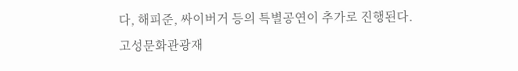다, 해피준, 싸이버거 등의 특별공연이 추가로 진행된다.
고성문화관광재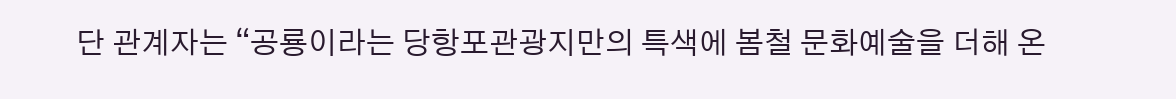단 관계자는 “공룡이라는 당항포관광지만의 특색에 봄철 문화예술을 더해 온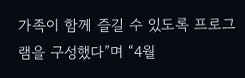가족이 함께 즐길 수 있도록 프로그램을 구성했다”며 “4월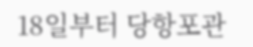18일부터 당항포관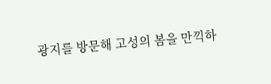광지를 방문해 고성의 봄을 만끽하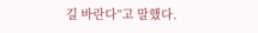길 바란다”고 말했다.